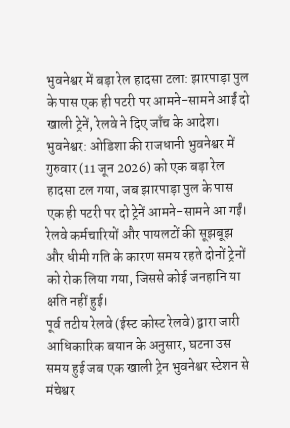भुवनेश्वर में बड़ा रेल हादसा टला: झारपाड़ा पुल के पास एक ही पटरी पर आमने-सामने आईं दो खाली ट्रेनें, रेलवे ने दिए जाँच के आदेश।
भुवनेश्वर: ओडिशा की राजधानी भुवनेश्वर में गुरुवार (11 जून 2026) को एक बड़ा रेल हादसा टल गया, जब झारपाड़ा पुल के पास एक ही पटरी पर दो ट्रेनें आमने-सामने आ गईं। रेलवे कर्मचारियों और पायलटों की सूझबूझ और धीमी गति के कारण समय रहते दोनों ट्रेनों को रोक लिया गया, जिससे कोई जनहानि या क्षति नहीं हुई।
पूर्व तटीय रेलवे (ईस्ट कोस्ट रेलवे) द्वारा जारी आधिकारिक बयान के अनुसार, घटना उस समय हुई जब एक खाली ट्रेन भुवनेश्वर स्टेशन से मंचेश्वर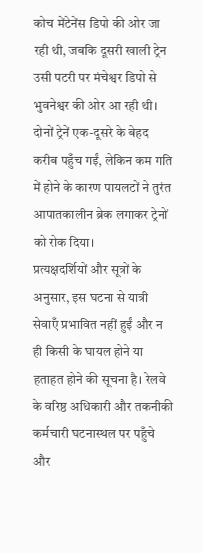कोच मेंटेनेंस डिपो की ओर जा रही थी, जबकि दूसरी खाली ट्रेन उसी पटरी पर मंचेश्वर डिपो से भुवनेश्वर की ओर आ रही थी। दोनों ट्रेनें एक-दूसरे के बेहद करीब पहुँच गईं, लेकिन कम गति में होने के कारण पायलटों ने तुरंत आपातकालीन ब्रेक लगाकर ट्रेनों को रोक दिया।
प्रत्यक्षदर्शियों और सूत्रों के अनुसार, इस घटना से यात्री सेवाएँ प्रभावित नहीं हुईं और न ही किसी के घायल होने या हताहत होने की सूचना है। रेलवे के वरिष्ठ अधिकारी और तकनीकी कर्मचारी घटनास्थल पर पहुँचे और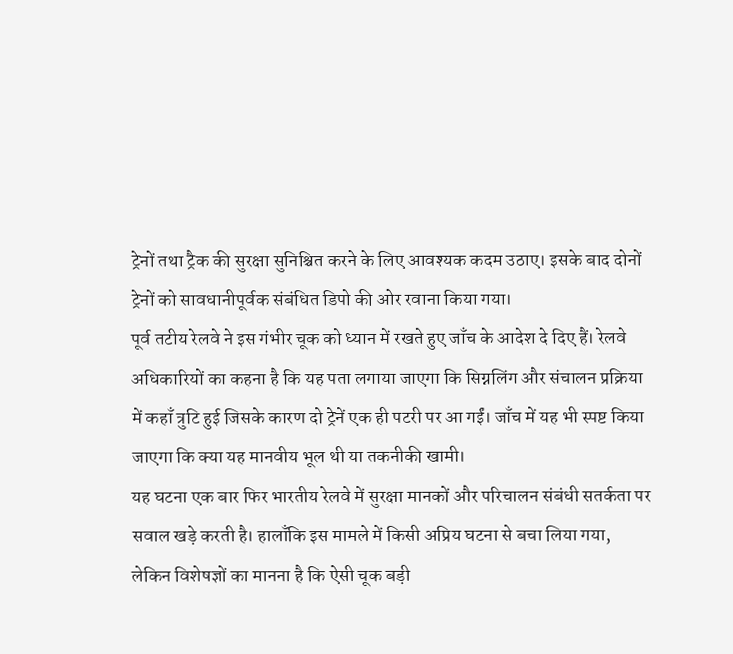ट्रेनों तथा ट्रैक की सुरक्षा सुनिश्चित करने के लिए आवश्यक कदम उठाए। इसके बाद दोनों ट्रेनों को सावधानीपूर्वक संबंधित डिपो की ओर रवाना किया गया।
पूर्व तटीय रेलवे ने इस गंभीर चूक को ध्यान में रखते हुए जाँच के आदेश दे दिए हैं। रेलवे अधिकारियों का कहना है कि यह पता लगाया जाएगा कि सिग्नलिंग और संचालन प्रक्रिया में कहाँ त्रुटि हुई जिसके कारण दो ट्रेनें एक ही पटरी पर आ गईं। जाँच में यह भी स्पष्ट किया जाएगा कि क्या यह मानवीय भूल थी या तकनीकी खामी।
यह घटना एक बार फिर भारतीय रेलवे में सुरक्षा मानकों और परिचालन संबंधी सतर्कता पर सवाल खड़े करती है। हालाँकि इस मामले में किसी अप्रिय घटना से बचा लिया गया, लेकिन विशेषज्ञों का मानना है कि ऐसी चूक बड़ी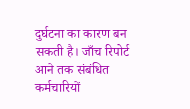दुर्घटना का कारण बन सकती है। जाँच रिपोर्ट आने तक संबंधित कर्मचारियों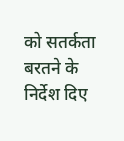को सतर्कता बरतने के निर्देश दिए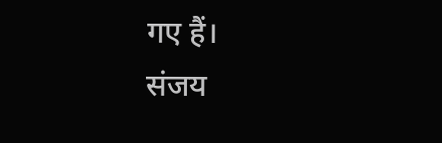गए हैं।
संजय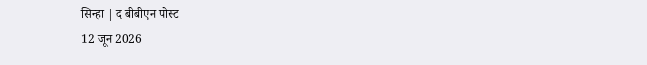सिन्हा | द बीबीएन पोस्ट
12 जून 2026